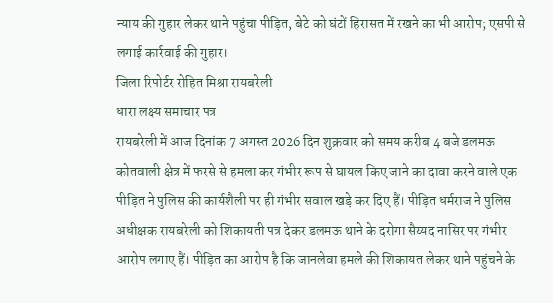न्याय की गुहार लेकर थाने पहुंचा पीड़ित, बेटे को घंटों हिरासत में रखने का भी आरोप; एसपी से लगाई कार्रवाई की गुहार।
जिला रिपोर्टर रोहित मिश्रा रायबरेली
धारा लक्ष्य समाचार पत्र
रायबरेली में आज दिनांक 7 अगस्त 2026 दिन शुक्रवार को समय करीब 4 बजे डलमऊ कोतवाली क्षेत्र में फरसे से हमला कर गंभीर रूप से घायल किए जाने का दावा करने वाले एक पीड़ित ने पुलिस की कार्यशैली पर ही गंभीर सवाल खड़े कर दिए हैं। पीड़ित धर्मराज ने पुलिस अधीक्षक रायबरेली को शिकायती पत्र देकर डलमऊ थाने के दरोगा सैय्यद नासिर पर गंभीर आरोप लगाए हैं। पीड़ित का आरोप है कि जानलेवा हमले की शिकायत लेकर थाने पहुंचने के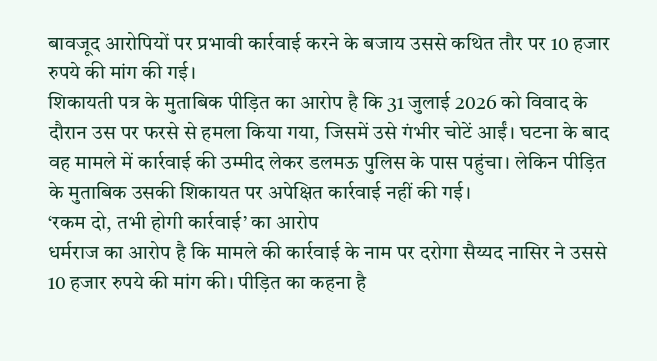बावजूद आरोपियों पर प्रभावी कार्रवाई करने के बजाय उससे कथित तौर पर 10 हजार रुपये की मांग की गई।
शिकायती पत्र के मुताबिक पीड़ित का आरोप है कि 31 जुलाई 2026 को विवाद के दौरान उस पर फरसे से हमला किया गया, जिसमें उसे गंभीर चोटें आईं। घटना के बाद वह मामले में कार्रवाई की उम्मीद लेकर डलमऊ पुलिस के पास पहुंचा। लेकिन पीड़ित के मुताबिक उसकी शिकायत पर अपेक्षित कार्रवाई नहीं की गई।
‘रकम दो, तभी होगी कार्रवाई’ का आरोप
धर्मराज का आरोप है कि मामले की कार्रवाई के नाम पर दरोगा सैय्यद नासिर ने उससे 10 हजार रुपये की मांग की। पीड़ित का कहना है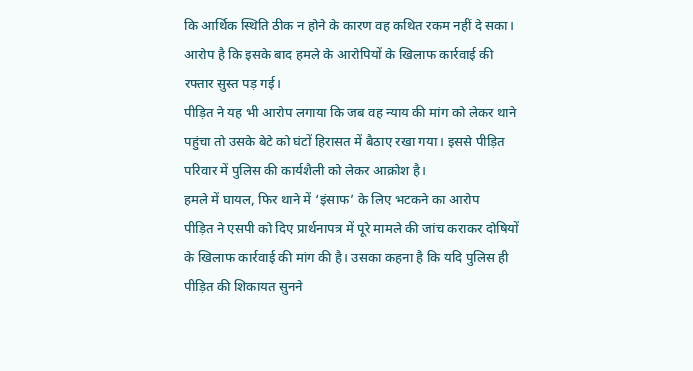कि आर्थिक स्थिति ठीक न होने के कारण वह कथित रकम नहीं दे सका। आरोप है कि इसके बाद हमले के आरोपियों के खिलाफ कार्रवाई की रफ्तार सुस्त पड़ गई।
पीड़ित ने यह भी आरोप लगाया कि जब वह न्याय की मांग को लेकर थाने पहुंचा तो उसके बेटे को घंटों हिरासत में बैठाए रखा गया। इससे पीड़ित परिवार में पुलिस की कार्यशैली को लेकर आक्रोश है।
हमले में घायल, फिर थाने में ‘इंसाफ’ के लिए भटकने का आरोप
पीड़ित ने एसपी को दिए प्रार्थनापत्र में पूरे मामले की जांच कराकर दोषियों के खिलाफ कार्रवाई की मांग की है। उसका कहना है कि यदि पुलिस ही पीड़ित की शिकायत सुनने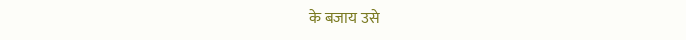के बजाय उसे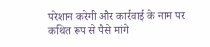परेशान करेगी और कार्रवाई के नाम पर कथित रूप से पैसे मांगे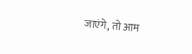जाएंगे, तो आम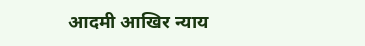आदमी आखिर न्याय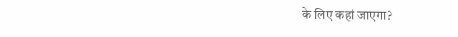के लिए कहां जाएगा?